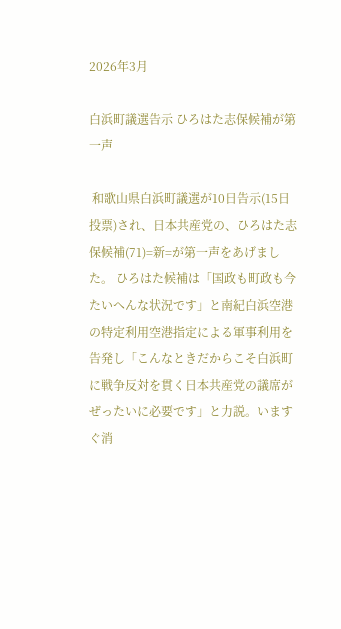2026年3月

白浜町議選告示 ひろはた志保候補が第一声

 和歌山県白浜町議選が10日告示(15日投票)され、日本共産党の、ひろはた志保候補(71)=新=が第一声をあげました。 ひろはた候補は「国政も町政も今たいへんな状況です」と南紀白浜空港の特定利用空港指定による軍事利用を告発し「こんなときだからこそ白浜町に戦争反対を貫く日本共産党の議席がぜったいに必要です」と力説。いますぐ消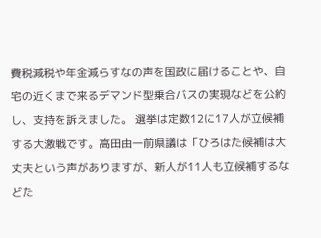費税減税や年金減らすなの声を国政に届けることや、自宅の近くまで来るデマンド型乗合バスの実現などを公約し、支持を訴えました。 選挙は定数12に17人が立候補する大激戦です。高田由一前県議は「ひろはた候補は大丈夫という声がありますが、新人が11人も立候補するなどた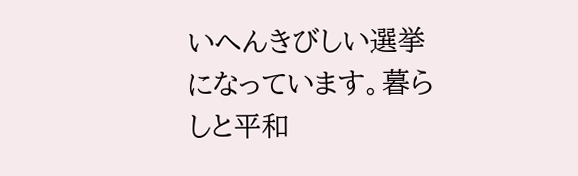いへんきびしい選挙になっています。暮らしと平和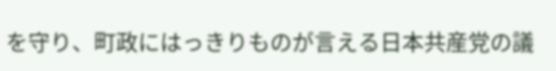を守り、町政にはっきりものが言える日本共産党の議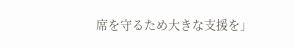席を守るため大きな支援を」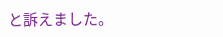と訴えました。